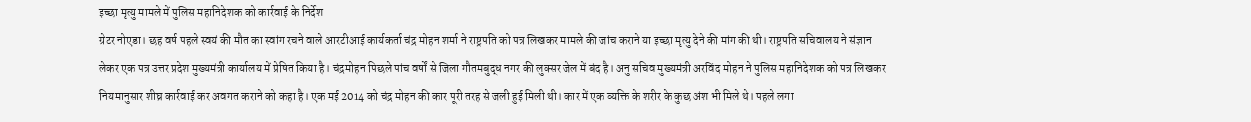इच्छा मृत्यु मामले में पुलिस महानिदेशक को कार्रवाई के निर्देश
ग्रेटर नोएडा। छह वर्ष पहले स्वयं की मौत का स्वांग रचने वाले आरटीआई कार्यकर्ता चंद्र मोहन शर्मा ने राष्ट्रपति को पत्र लिखकर मामले की जांच कराने या इच्छा मृत्यु देने की मांग की थी। राष्ट्रपति सचिवालय ने संज्ञान लेकर एक पत्र उत्तर प्रदेश मुख्यमंत्री कार्यालय में प्रेषित किया है। चंद्रमोहन पिछले पांच वर्षों से जिला गौतमबुद्ध नगर की लुक्सर जेल में बंद है। अनु सचिव मुख्यमंत्री अरविंद मोहन ने पुलिस महानिदेशक को पत्र लिखकर नियमानुसार शीघ्र कार्रवाई कर अवगत कराने को कहा है। एक मई 2014 को चंद्र मोहन की कार पूरी तरह से जली हुई मिली थी। कार में एक व्यक्ति के शरीर के कुछ अंश भी मिले थे। पहले लगा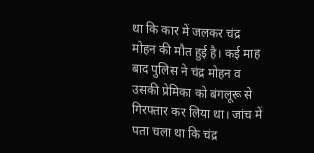था कि कार में जलकर चंद्र मोहन की मौत हुई है। कई माह बाद पुलिस ने चंद्र मोहन व उसकी प्रेमिका को बंगलूरू से गिरफ्तार कर लिया था। जांच में पता चला था कि चंद्र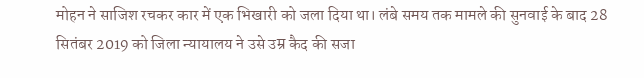मोहन ने साजिश रचकर कार में एक भिखारी को जला दिया था। लंबे समय तक मामले की सुनवाई के बाद 28 सितंबर 2019 को जिला न्यायालय ने उसे उम्र कैद की सजा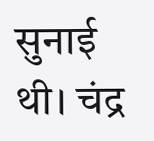सुनाई थी। चंद्र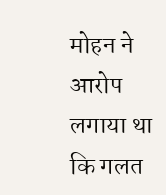मोहन ने आरोप लगाया था कि गलत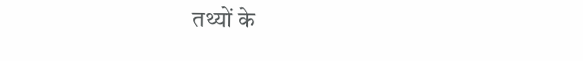तथ्यों के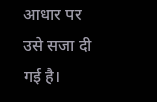आधार पर उसे सजा दी गई है।